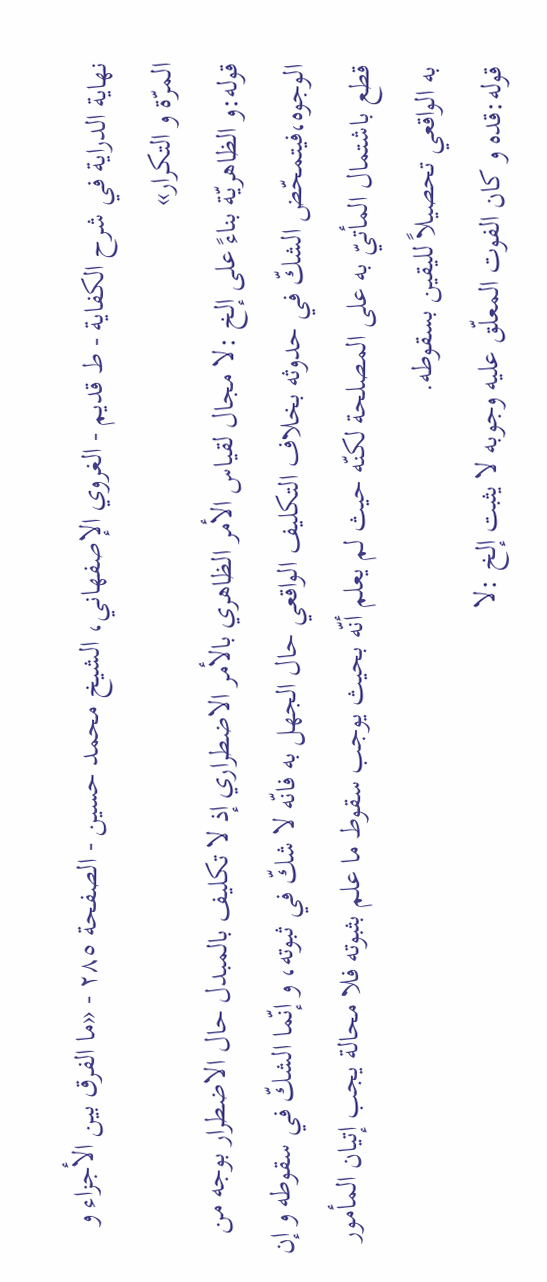نهاية الدراية في شرح الکفاية - ط قديم - الغروي الإصفهاني، الشيخ محمد حسين - الصفحة ٢٨٥ - «ما الفرق بين الأجزاء و المرّة و التكرار»
قوله:و الظاهريّة بناءً على إلخ :لا مجال لقياس الأمر الظاهري بالأمر الاضطراري إذ لا تكليف بالمبدل حال الاضطرار بوجه من الوجوه،فيتمحّض الشكّ في حدوثه بخلاف التكليف الواقعي حال الجهل به فانّه لا شكّ في ثبوته، و إنّما الشكّ في سقوطه و إن قطع باشتمال المأتيّ به على المصلحة لكنّه حيث لم يعلم أنّه بحيث يوجب سقوط ما علم بثبوته فلا محالة يجب إتيان المأمور به الواقعي تحصيلاً لليقين بسقوطه.
قوله:قده و كان الفوت المعلّق عليه وجوبه لا يثبت إلخ :لا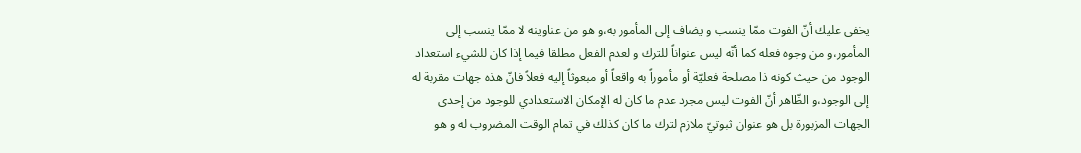يخفى عليك أنّ الفوت ممّا ينسب و يضاف إلى المأمور به،و هو من عناوينه لا ممّا ينسب إلى المأمور،و من وجوه فعله كما أنّه ليس عنواناً للترك و لعدم الفعل مطلقا فيما إذا كان للشيء استعداد الوجود من حيث كونه ذا مصلحة فعليّة أو مأموراً به واقعاً أو مبعوثاً إليه فعلاً فانّ هذه جهات مقربة له إلى الوجود،و الظّاهر أنّ الفوت ليس مجرد عدم ما كان له الإمكان الاستعدادي للوجود من إحدى الجهات المزبورة بل هو عنوان ثبوتيّ ملازم لترك ما كان كذلك في تمام الوقت المضروب له و هو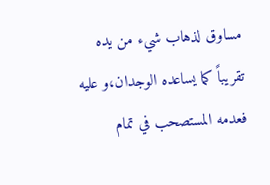مساوق لذهاب شيء من يده تقريباً كما يساعده الوجدان،و عليه فعدمه المستصحب في تمام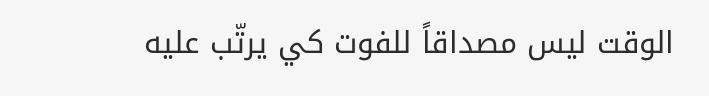الوقت ليس مصداقاً للفوت كي يرتّب عليه